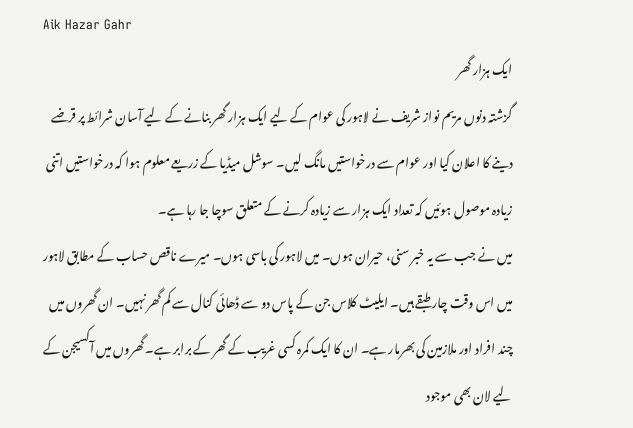Aik Hazar Gahr
ایک ہزار گھر
گزشتہ دنوں مریم نواز شریف نے لاہور کی عوام کے لیے ایک ہزار گھر بنانے کے لیے آسان شرائط پر قرضے دینے کا اعلان کیا اور عوام سے درخواستیں مانگ لیں۔ سوشل میڈیا کے زریعے معلوم ہوا کہ درخواستیں اتنی زیادہ موصول ہوئیں کہ تعداد ایک ہزار سے زیادہ کرنے کے متعلق سوچا جا رہا ہے۔
میں نے جب سے یہ خبر سنی، حیران ہوں۔ میں لاہور کی باسی ہوں۔ میرے ناقص حساب کے مطابق لاہور میں اس وقت چار طبقے ہیں۔ ایلیٹ کلاس جن کے پاس دو سے ڈھائی کنال سے کم گھر نہیں۔ ان گھروں میں چند افراد اور ملازمین کی بھرمار ہے۔ ان کا ایک کمرہ کسی غریب کے گھر کے برابر ہے۔ گھروں میں آکسیجن کے لیے لان بھی موجود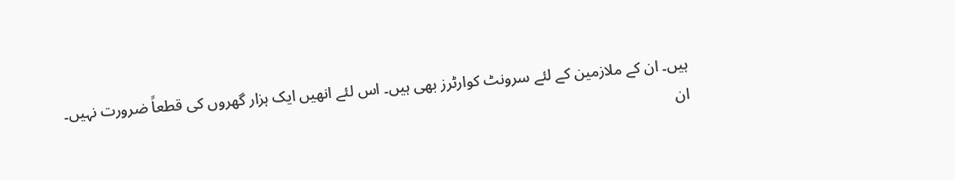ہیں۔ ان کے ملازمین کے لئے سرونٹ کوارٹرز بھی ہیں۔ اس لئے انھیں ایک ہزار گھروں کی قطعاً ضرورت نہیں۔ ان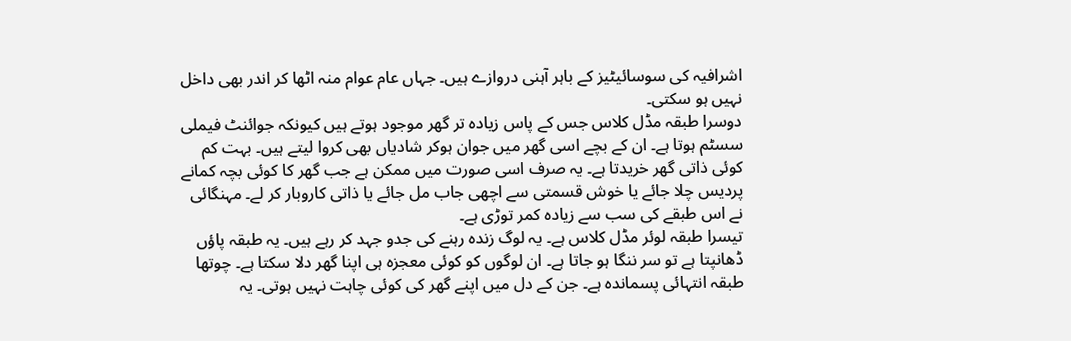اشرافیہ کی سوسائیٹیز کے باہر آہنی دروازے ہیں۔ جہاں عام عوام منہ اٹھا کر اندر بھی داخل نہیں ہو سکتی۔
دوسرا طبقہ مڈل کلاس جس کے پاس زیادہ تر گھر موجود ہوتے ہیں کیونکہ جوائنٹ فیملی سسٹم ہوتا ہے۔ ان کے بچے اسی گھر میں جوان ہوکر شادیاں بھی کروا لیتے ہیں۔ بہت کم کوئی ذاتی گھر خریدتا ہے۔ یہ صرف اسی صورت میں ممکن ہے جب گھر کا کوئی بچہ کمانے پردیس چلا جائے یا خوش قسمتی سے اچھی جاب مل جائے یا ذاتی کاروبار کر لے۔ مہنگائی نے اس طبقے کی سب سے زیادہ کمر توڑی ہے۔
تیسرا طبقہ لوئر مڈل کلاس ہے۔ یہ لوگ زندہ رہنے کی جدو جہد کر رہے ہیں۔ یہ طبقہ پاؤں ڈھانپتا ہے تو سر ننگا ہو جاتا ہے۔ ان لوگوں کو کوئی معجزہ ہی اپنا گھر دلا سکتا ہے۔ چوتھا طبقہ انتہائی پسماندہ ہے۔ جن کے دل میں اپنے گھر کی کوئی چاہت نہیں ہوتی۔ یہ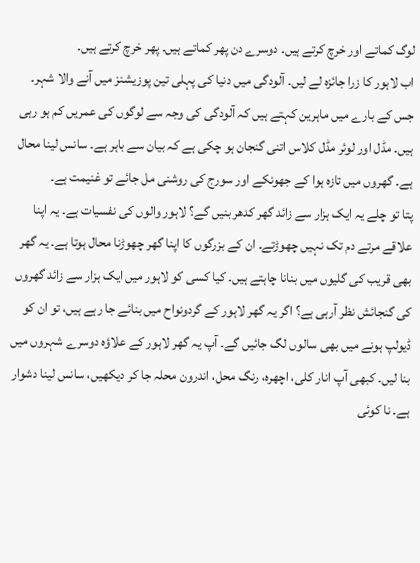لوگ کماتے اور خرچ کرتے ہیں۔ دوسرے دن پھر کماتے ہیں۔ پھر خرچ کرتے ہیں۔
اب لاہور کا زرا جائزہ لے لیں۔ آلودگی میں دنیا کی پہلی تین پوزیشنز میں آنے والا شہر۔ جس کے بارے میں ماہرین کہتے ہیں کہ آلودگی کی وجہ سے لوگوں کی عمریں کم ہو رہی ہیں۔ مڈل اور لوئر مڈل کلاس اتنی گنجان ہو چکی ہے کہ بیان سے باہر ہے۔ سانس لینا محال ہے۔ گھروں میں تازہ ہوا کے جھونکے اور سورج کی روشنی مل جائے تو غنیمت ہے۔
پتا تو چلے یہ ایک ہزار سے زائد گھر کدھر بنیں گے؟ لاہور والوں کی نفسیات ہے۔ یہ اپنا علاقے مرتے دم تک نہیں چھوڑتے۔ ان کے بزرگوں کا اپنا گھر چھوڑنا محال ہوتا ہے۔ یہ گھر بھی قریب کی گلیوں میں بنانا چاہتے ہیں۔ کیا کسی کو لاہور میں ایک ہزار سے زائد گھروں کی گنجائش نظر آرہی ہے؟ اگر یہ گھر لاہور کے گردونواح میں بنائے جا رہے ہیں، تو ان کو ڈیولپ ہونے میں بھی سالوں لگ جائیں گے۔ آپ یہ گھر لاہور کے علاؤہ دوسرے شہروں میں بنا لیں۔ کبھی آپ انار کلی، اچھرہ، رنگ محل، اندرون محلہ جا کر دیکھیں، سانس لینا دشوار ہے۔ نا کوئی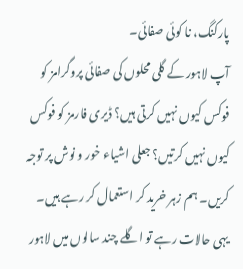پارکنگ، نا کوئی صفائی۔
آپ لاہور کے گلی محلوں کی صفائی پروگرامز کو فوکس کیوں نہیں کرتی ہیں؟ ڈیری فارمز کو فوکس کیوں نہیں کرتیں؟ جعلی اشیاء خور و نوش پر توجہ کریں۔ ہم زہر خرید کر استعمال کر رہے ہیں۔ یہی حالات رہے تو اگلے چند سالوں میں لاہور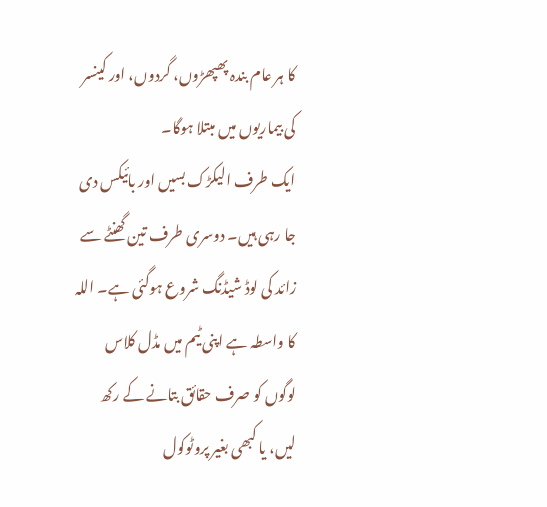کا ہر عام بندہ پھپھڑوں، گردوں، اور کینسر کی بیماریوں میں مبتلا ہوگا۔
ایک طرف الیکڑک بسیں اور بائیکس دی جا رہی ہیں۔ دوسری طرف تین گھنٹے سے زائد کی لوڈ شیڈنگ شروع ہوگئی ہے۔ اللہ کا واسطہ ہے اپنی ٹیم میں مڈل کلاس لوگوں کو صرف حقائق بتانے کے رکھ لیں، یا کبھی بغیر پروٹوکول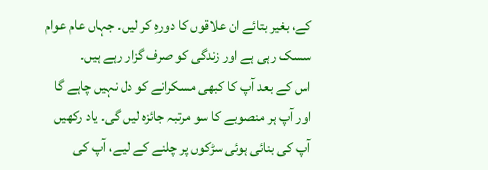کے، بغیر بتائے ان علاقوں کا دورہِ کر لیں۔ جہاں عام عوام سسک رہی ہے اور زندگی کو صرف گزار رہے ہیں۔
اس کے بعد آپ کا کبھی مسکرانے کو دل نہیں چاہے گا اور آپ ہر منصوبے کا سو مرتبہ جائزہ لیں گی۔ یاد رکھیں آپ کی بنائی ہوئی سڑکوں پر چلنے کے لیے، آپ کی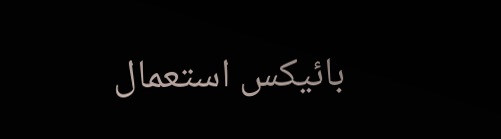بائیکس استعمال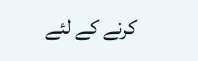کرنے کے لئے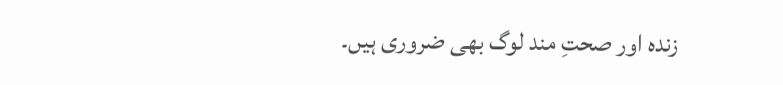زندہ اور صحتِ مند لوگ بھی ضروری ہیں۔